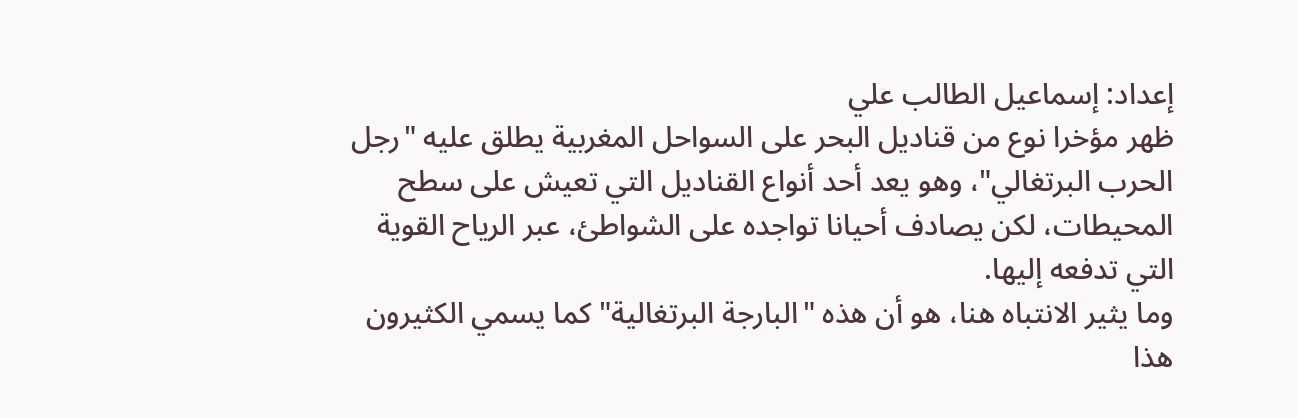إعداد: إسماعيل الطالب علي
ظهر مؤخرا نوع من قناديل البحر على السواحل المغربية يطلق عليه "رجل الحرب البرتغالي"، وهو يعد أحد أنواع القناديل التي تعيش على سطح المحيطات، لكن يصادف أحيانا تواجده على الشواطئ، عبر الرياح القوية التي تدفعه إليها.
وما يثير الانتباه هنا، هو أن هذه "البارجة البرتغالية" كما يسمي الكثيرون هذا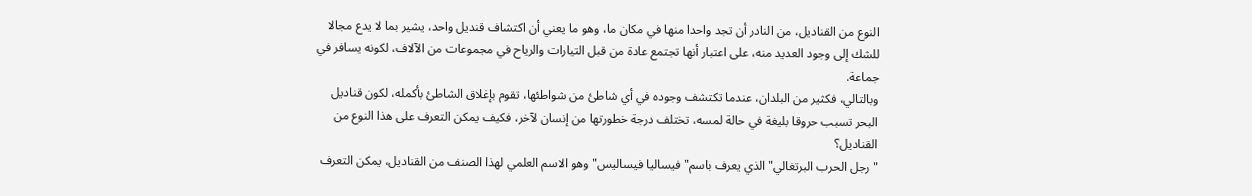النوع من القناديل، من النادر أن تجد واحدا منها في مكان ما، وهو ما يعني أن اكتشاف قنديل واحد، يشير بما لا يدع مجالا للشك إلى وجود العديد منه، على اعتبار أنها تجتمع عادة من قبل التيارات والرياح في مجموعات من الآلاف، لكونه يسافر في جماعة.
وبالتالي، فكثير من البلدان، عندما تكتشف وجوده في أي شاطئ من شواطئها، تقوم بإغلاق الشاطئ بأكمله، لكون قناديل البحر تسبب حروقا بليغة في حالة لمسه، تختلف درجة خطورتها من إنسان لآخر، فكيف يمكن التعرف على هذا النوع من القناديل؟
" رجل الحرب البرتغالي" الذي يعرف باسم"فيساليا فيساليس" وهو الاسم العلمي لهذا الصنف من القناديل، يمكن التعرف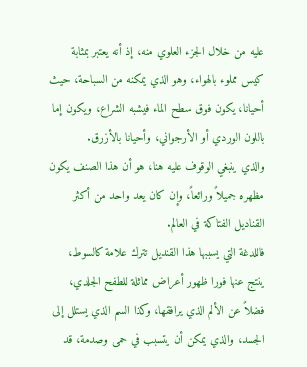عليه من خلال الجزء العلوي منه، إذ أنه يعتبر بمثابة كيس مملوء بالهواء، وهو الذي يمكنه من السباحة، حيث أحيانا، يكون فوق سطح الماء فيشبه الشراع، ويكون إما باللون الوردي أو الأرجواني، وأحيانا بالأزرق.
والذي ينبغي الوقوف عليه هنا، هو أن هذا الصنف يكون مظهره جميلاً ورائعاً، وإن كان يعد واحد من أكثر القناديل الفتاكة في العالم.
فاللدغة التي يسببها هذا القنديل تترك علامة كالسوط، ينتج عنها فورا ظهور أعراض مماثلة للطفح الجلدي، فضلاً عن الألم الذي يرافقها، وكذا السم الذي يستلل إلى الجسد، والذي يمكن أن يتسبب في حمى وصدمة، قد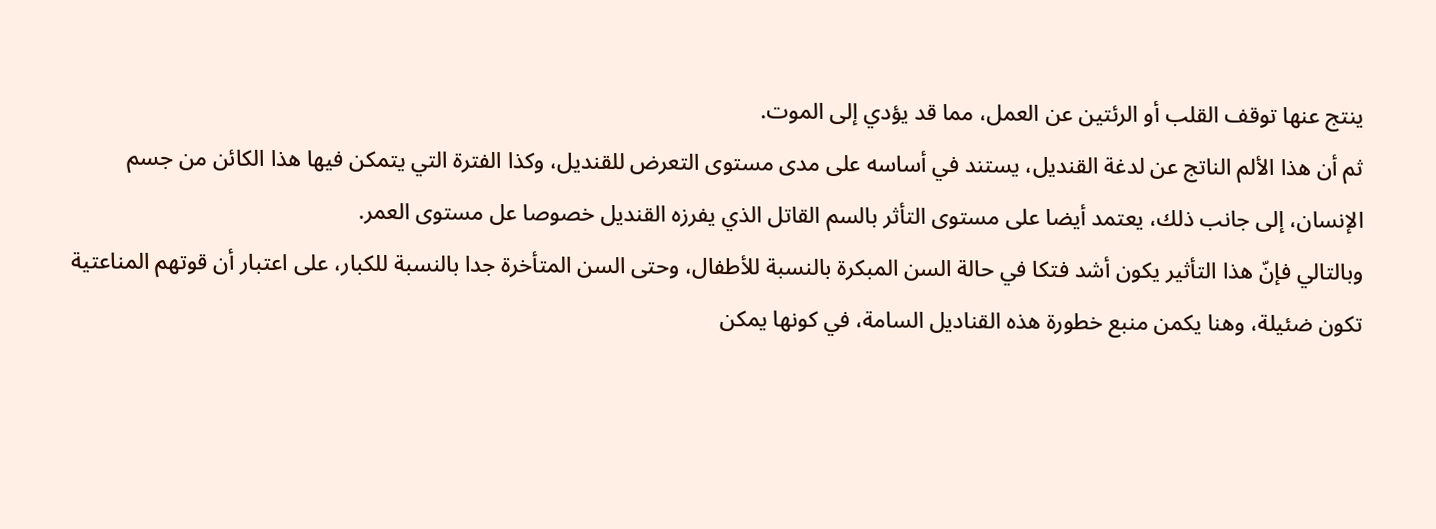ينتج عنها توقف القلب أو الرئتين عن العمل، مما قد يؤدي إلى الموت.
ثم أن هذا الألم الناتج عن لدغة القنديل، يستند في أساسه على مدى مستوى التعرض للقنديل، وكذا الفترة التي يتمكن فيها هذا الكائن من جسم الإنسان، إلى جانب ذلك، يعتمد أيضا على مستوى التأثر بالسم القاتل الذي يفرزه القنديل خصوصا عل مستوى العمر.
وبالتالي فإنّ هذا التأثير يكون أشد فتكا في حالة السن المبكرة بالنسبة للأطفال، وحتى السن المتأخرة جدا بالنسبة للكبار، على اعتبار أن قوتهم المناعتية تكون ضئيلة، وهنا يكمن منبع خطورة هذه القناديل السامة، في كونها يمكن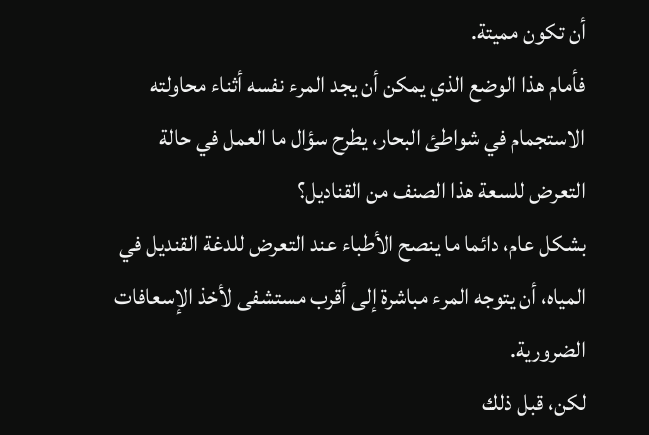أن تكون مميتة.
فأمام هذا الوضع الذي يمكن أن يجد المرء نفسه أثناء محاولته الاستجمام في شواطئ البحار، يطرح سؤال ما العمل في حالة التعرض للسعة هذا الصنف من القناديل؟
بشكل عام، دائما ما ينصح الأطباء عند التعرض للدغة القنديل في المياه، أن يتوجه المرء مباشرة إلى أقرب مستشفى لأخذ الإسعافات الضرورية.
لكن، قبل ذلك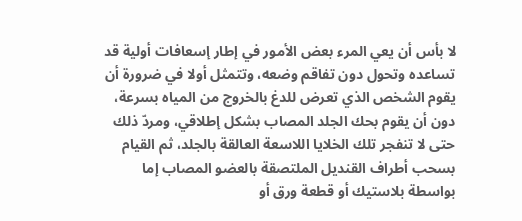لا بأس أن يعي المرء بعض الأمور في إطار إسعافات أولية قد تساعده وتحول دون تفاقم وضعه، وتتمثل أولا في ضرورة أن يقوم الشخص الذي تعرض للدغ بالخروج من المياه بسرعة، دون أن يقوم بحك الجلد المصاب بشكل إطلاقي، ومردّ ذلك حتى لا تنفجر تلك الخلايا اللاسعة العالقة بالجلد، ثم القيام بسحب أطراف القنديل الملتصقة بالعضو المصاب إما بواسطة بلاستيك أو قطعة ورق أو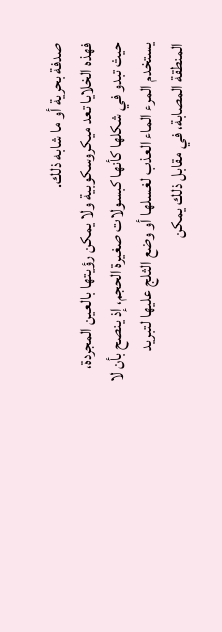صدفة بحرية أو ما شابه ذلك.
فهذه الخلايا تعد ميكروسكوبية ولا يمكن رؤيتها بالعين المجردة، حيث تبدو في شكلها كأنها كبسولات صغيرة الحجم، إذ ينصح بأن لا يستخدم المرء الماء العذب لغسلها أو وضع الثلج عليها لتبريد المنطقة المصابة، في مقابل ذلك يمكن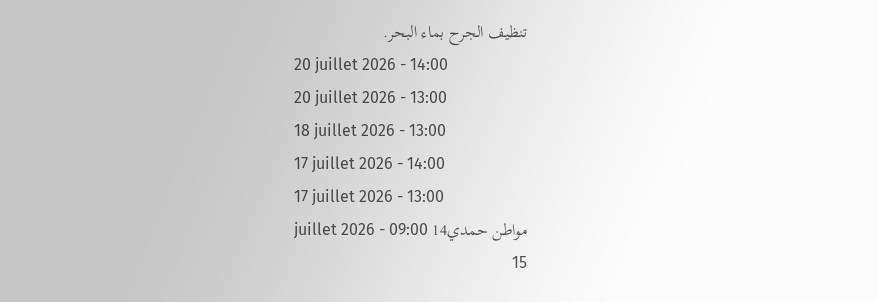تنظيف الجرح بماء البحر.
20 juillet 2026 - 14:00
20 juillet 2026 - 13:00
18 juillet 2026 - 13:00
17 juillet 2026 - 14:00
17 juillet 2026 - 13:00
مواطن حمدي14 juillet 2026 - 09:00
15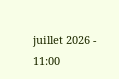juillet 2026 - 11:00